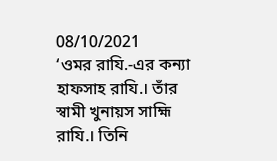08/10/2021
‘ওমর রাযি.-এর কন্যা হাফসাহ রাযি.। তাঁর স্বামী খুনায়স সাহ্মি রাযি.। তিনি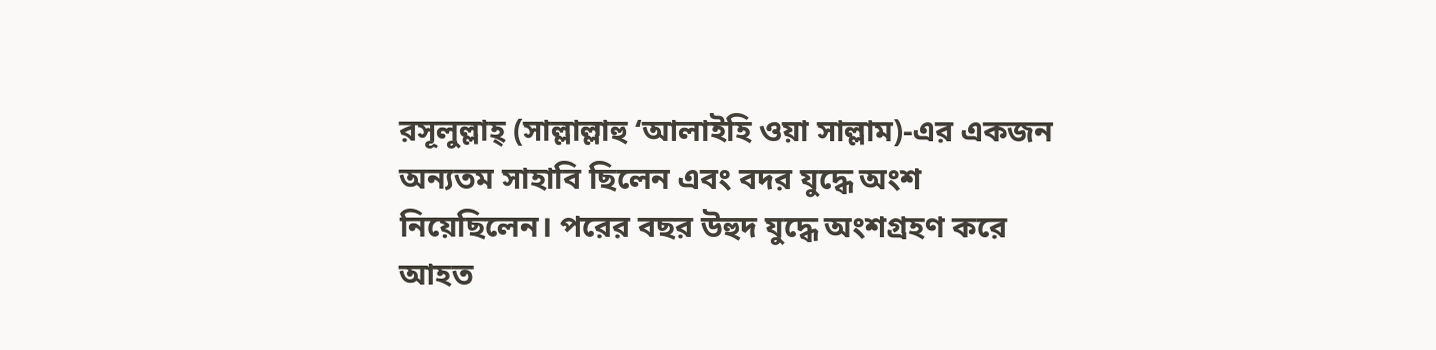রসূলুল্লাহ্ (সাল্লাল্লাহু ‘আলাইহি ওয়া সাল্লাম)-এর একজন অন্যতম সাহাবি ছিলেন এবং বদর যুদ্ধে অংশ নিয়েছিলেন। পরের বছর উহুদ যুদ্ধে অংশগ্রহণ করে আহত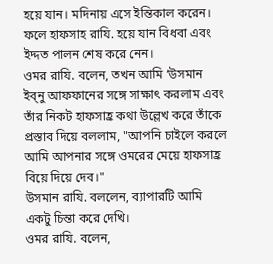হয়ে যান। মদিনায় এসে ইন্তিকাল করেন। ফলে হাফসাহ রাযি. হয়ে যান বিধবা এবং ইদ্দত পালন শেষ করে নেন।
ওমর রাযি. বলেন, তখন আমি ‘উসমান ইব্নু আফফানের সঙ্গে সাক্ষাৎ করলাম এবং তাঁর নিকট হাফসাহ্র কথা উল্লেখ করে তাঁকে প্রস্তাব দিয়ে বললাম, "আপনি চাইলে করলে আমি আপনার সঙ্গে ওমরের মেয়ে হাফসাহ্র বিয়ে দিয়ে দেব।"
উসমান রাযি. বললেন, ব্যাপারটি আমি একটু চিন্তা করে দেখি।
ওমর রাযি. বলেন,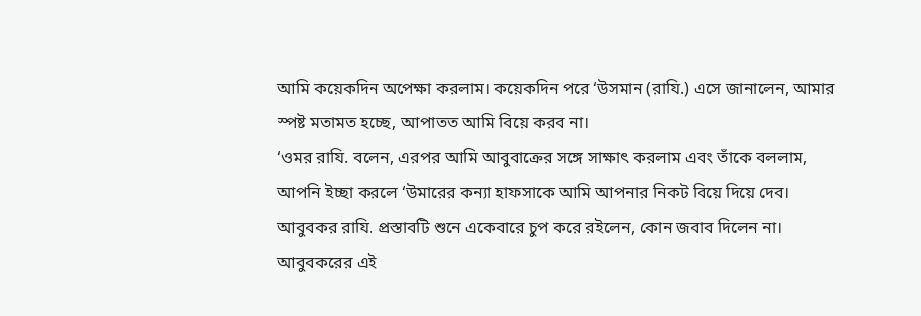আমি কয়েকদিন অপেক্ষা করলাম। কয়েকদিন পরে ‘উসমান (রাযি.) এসে জানালেন, আমার স্পষ্ট মতামত হচ্ছে, আপাতত আমি বিয়ে করব না।
‘ওমর রাযি. বলেন, এরপর আমি আবুবাক্রের সঙ্গে সাক্ষাৎ করলাম এবং তাঁকে বললাম, আপনি ইচ্ছা করলে ‘উমারের কন্যা হাফসাকে আমি আপনার নিকট বিয়ে দিয়ে দেব।
আবুবকর রাযি. প্রস্তাবটি শুনে একেবারে চুপ করে রইলেন, কোন জবাব দিলেন না।
আবুবকরের এই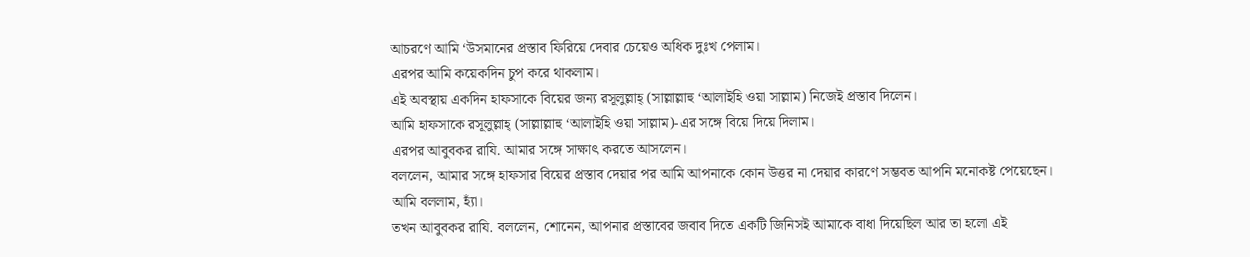আচরণে আমি ‘উসমানের প্রস্তাব ফিরিয়ে দেবার চেয়েও অধিক দুঃখ পেলাম।
এরপর আমি কয়েকদিন চুপ করে থাকলাম।
এই অবস্থায় একদিন হাফসাকে বিয়ের জন্য রসূলুল্লাহ্ (সাল্লাল্লাহু ‘আলাইহি ওয়া সাল্লাম) নিজেই প্রস্তাব দিলেন।
আমি হাফসাকে রসূলুল্লাহ্ (সাল্লাল্লাহু ‘আলাইহি ওয়া সাল্লাম)-এর সঙ্গে বিয়ে দিয়ে দিলাম।
এরপর আবুবকর রাযি. আমার সঙ্গে সাক্ষাৎ করতে আসলেন।
বললেন, আমার সঙ্গে হাফসার বিয়ের প্রস্তাব দেয়ার পর আমি আপনাকে কোন উত্তর না দেয়ার কারণে সম্ভবত আপনি মনোকষ্ট পেয়েছেন।
আমি বললাম, হ্যাঁ।
তখন আবুবকর রাযি. বললেন, শোনেন, আপনার প্রস্তাবের জবাব দিতে একটি জিনিসই আমাকে বাধা দিয়েছিল আর তা হলো এই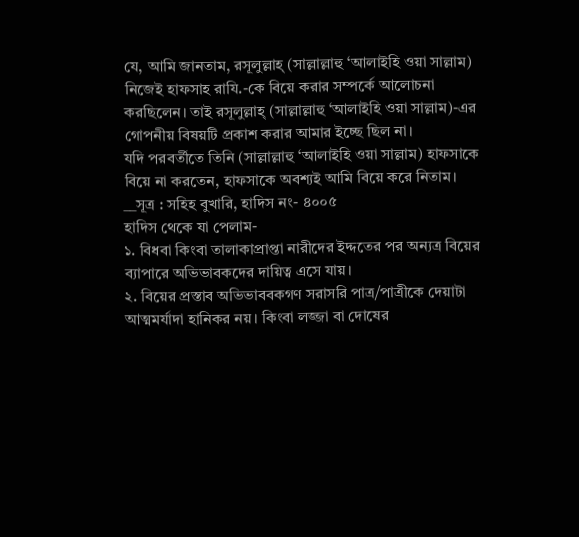যে, আমি জানতাম, রসূলুল্লাহ্ (সাল্লাল্লাহু ‘আলাইহি ওয়া সাল্লাম) নিজেই হাফসাহ রাযি.-কে বিয়ে করার সম্পর্কে আলোচনা করছিলেন। তাই রসূলুল্লাহ্ (সাল্লাল্লাহু ‘আলাইহি ওয়া সাল্লাম)-এর গোপনীয় বিষয়টি প্রকাশ করার আমার ইচ্ছে ছিল না।
যদি পরবর্তীতে তিনি (সাল্লাল্লাহু ‘আলাইহি ওয়া সাল্লাম) হাফসাকে বিয়ে না করতেন, হাফসাকে অবশ্যই আমি বিয়ে করে নিতাম।
__সূত্র : সহিহ বুখারি, হাদিস নং- ৪০০৫
হাদিস থেকে যা পেলাম-
১. বিধবা কিংবা তালাকাপ্রাপ্তা নারীদের ইদ্দতের পর অন্যত্র বিয়ের ব্যাপারে অভিভাবকদের দায়িত্ব এসে যায়।
২. বিয়ের প্রস্তাব অভিভাববকগণ সরাসরি পাত্র/পাত্রীকে দেয়াটা আত্মমর্যাদা হানিকর নয়। কিংবা লজ্জা বা দোষের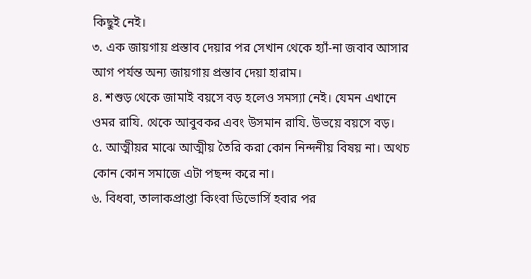কিছুই নেই।
৩. এক জায়গায় প্রস্তাব দেয়ার পর সেখান থেকে হ্যাঁ-না জবাব আসার আগ পর্যন্ত অন্য জায়গায় প্রস্তাব দেয়া হারাম।
৪. শশুড় থেকে জামাই বয়সে বড় হলেও সমস্যা নেই। যেমন এখানে ওমর রাযি. থেকে আবুবকর এবং উসমান রাযি. উভয়ে বয়সে বড়।
৫. আত্মীয়র মাঝে আত্মীয় তৈরি করা কোন নিন্দনীয় বিষয় না। অথচ কোন কোন সমাজে এটা পছন্দ করে না।
৬. বিধবা, তালাকপ্রাপ্তা কিংবা ডিভোর্সি হবার পর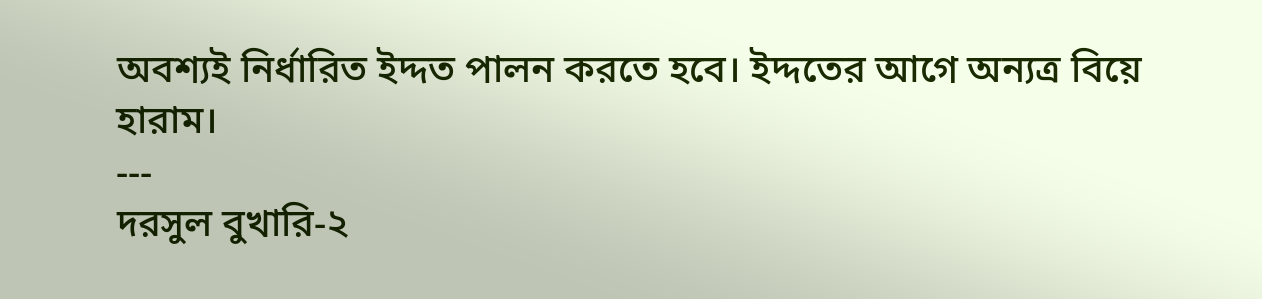অবশ্যই নির্ধারিত ইদ্দত পালন করতে হবে। ইদ্দতের আগে অন্যত্র বিয়ে হারাম।
---
দরসুল বুখারি-২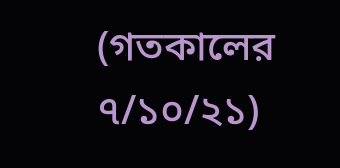(গতকালের ৭/১০/২১)